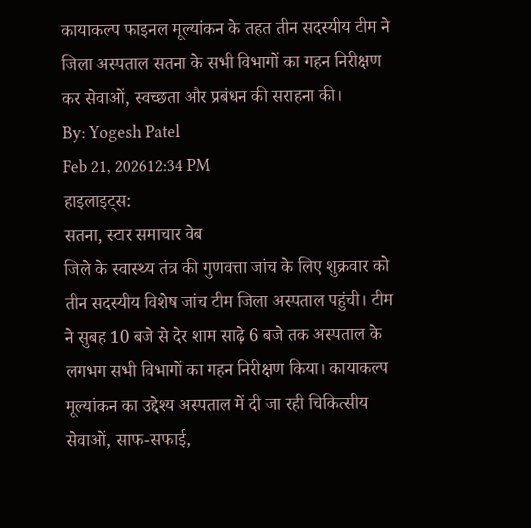कायाकल्प फाइनल मूल्यांकन के तहत तीन सदस्यीय टीम ने जिला अस्पताल सतना के सभी विभागों का गहन निरीक्षण कर सेवाओं, स्वच्छता और प्रबंधन की सराहना की।
By: Yogesh Patel
Feb 21, 202612:34 PM
हाइलाइट्स:
सतना, स्टार समाचार वेब
जिले के स्वास्थ्य तंत्र की गुणवत्ता जांच के लिए शुक्रवार को तीन सदस्यीय विशेष जांच टीम जिला अस्पताल पहुंची। टीम ने सुबह 10 बजे से देर शाम साढ़े 6 बजे तक अस्पताल के लगभग सभी विभागों का गहन निरीक्षण किया। कायाकल्प मूल्यांकन का उद्देश्य अस्पताल में दी जा रही चिकित्सीय सेवाओं, साफ-सफाई,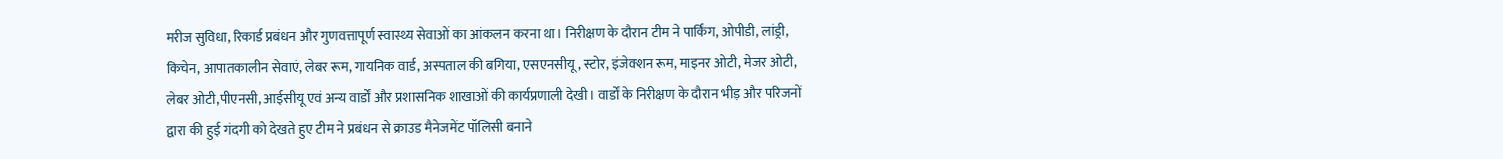मरीज सुविधा, रिकार्ड प्रबंधन और गुणवत्तापूर्ण स्वास्थ्य सेवाओं का आंकलन करना था। निरीक्षण के दौरान टीम ने पार्किंग, ओपीडी, लांड्री, किचेन, आपातकालीन सेवाएं, लेबर रूम, गायनिक वार्ड, अस्पताल की बगिया, एसएनसीयू, स्टोर, इंजेक्शन रूम, माइनर ओटी, मेजर ओटी, लेबर ओटी,पीएनसी, आईसीयू एवं अन्य वार्डों और प्रशासनिक शाखाओं की कार्यप्रणाली देखी। वार्डों के निरीक्षण के दौरान भीड़ और परिजनों द्वारा की हुई गंदगी को देखते हुए टीम ने प्रबंधन से क्राउड मैनेजमेंट पॉलिसी बनाने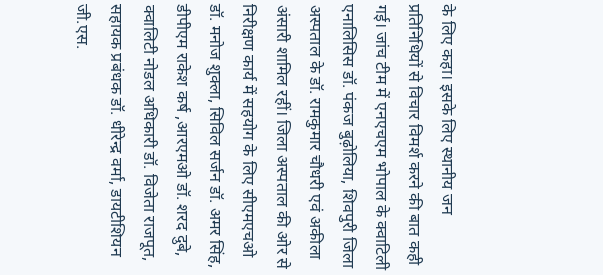के लिए कहा। इसके लिए स्थानीय जन प्रतिनिधियों से विचार विमर्श करने की बात कही गई। जांच टीम में एनएचएम भोपाल के क्वाटिली एनालिसिस डॉ. पंकज बुढ़ोलिया, शिवपुरी जिला अस्पताल के डॉ. रामकुमार चौधरी एवं अकीला अंसारी शामिल रहीं। जिला अस्पताल की ओर से निरीक्षण कार्य में सहयोग के लिए सीएमएचओ डॉ. मनोज शुक्ला, सिविल सर्जन डॉ. अमर सिंह, डीपीएम राकेश कर्ष ,आरएमओ डॉ. शरद दुबे, क्वालिटी नोडल अधिकारी डॉ. विजेता राजपूत, सहायक प्रबंधक डॉ. धीरेन्द्र वर्मा, डायटीशियन जी.एस.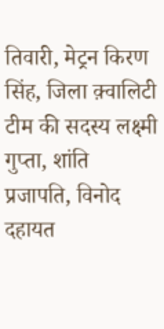तिवारी, मेट्रन किरण सिंह, जिला क़्वालिटी टीम की सदस्य लक्ष्मी गुप्ता, शांति प्रजापति, विनोद दहायत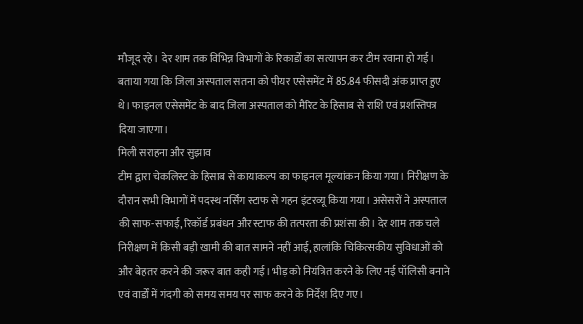मौजूद रहे। देर शाम तक विभिन्न विभागों के रिकार्डों का सत्यापन कर टीम रवाना हो गई। बताया गया कि जिला अस्पताल सतना को पीयर एसेसमेंट में 85.84 फीसदी अंक प्राप्त हुए थे। फाइनल एसेसमेंट के बाद जिला अस्पताल को मैरिट के हिसाब से राशि एवं प्रशस्तिपत्र दिया जाएगा।
मिली सराहना और सुझाव
टीम द्वारा चेकलिस्ट के हिसाब से कायाकल्प का फाइनल मूल्यांकन किया गया। निरीक्षण के दौरान सभी विभागों में पदस्थ नर्सिंग स्टाफ से गहन इंटरव्यू किया गया। असेसरों ने अस्पताल की साफ-सफाई, रिकॉर्ड प्रबंधन और स्टाफ की तत्परता की प्रशंसा की। देर शाम तक चले निरीक्षण में किसी बड़ी खामी की बात सामने नहीं आई, हालांकि चिकित्सकीय सुविधाओं को और बेहतर करने की जरूर बात कही गई। भीड़ को नियंत्रित करने के लिए नई पॉलिसी बनाने एवं वार्डों में गंदगी को समय समय पर साफ करने के निर्देश दिए गए।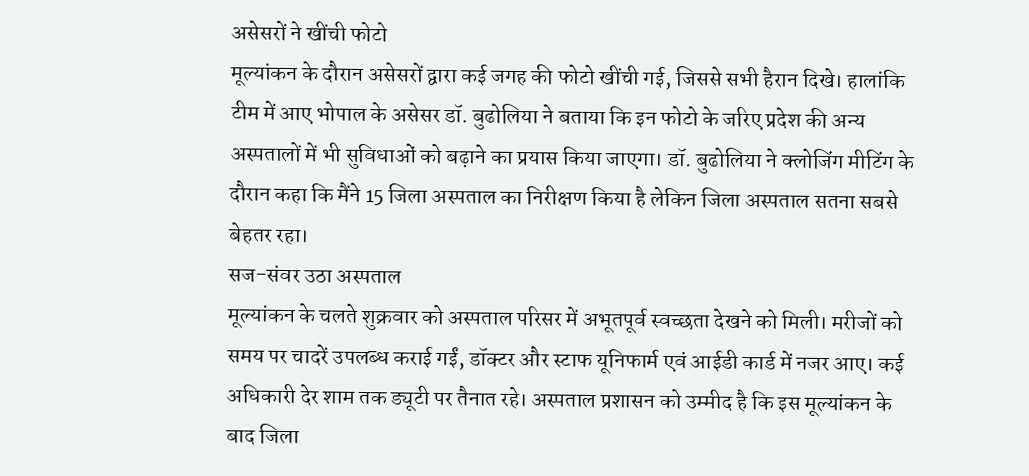असेसरों ने खींची फोटो
मूल्यांकन के दौरान असेसरों द्वारा कई जगह की फोटो खींची गई, जिससे सभी हैरान दिखे। हालांकि टीम में आए भोपाल के असेसर डॉ. बुढोलिया ने बताया कि इन फोटो के जरिए प्रदेश की अन्य अस्पतालों में भी सुविधाओं को बढ़ाने का प्रयास किया जाएगा। डॉ. बुढोलिया ने क्लोजिंग मीटिंग के दौरान कहा कि मैंने 15 जिला अस्पताल का निरीक्षण किया है लेकिन जिला अस्पताल सतना सबसे बेहतर रहा।
सज-संवर उठा अस्पताल
मूल्यांकन के चलते शुक्रवार को अस्पताल परिसर में अभूतपूर्व स्वच्छता देखने को मिली। मरीजों को समय पर चादरें उपलब्ध कराई गईं, डॉक्टर और स्टाफ यूनिफार्म एवं आईडी कार्ड में नजर आए। कई अधिकारी देर शाम तक ड्यूटी पर तैनात रहे। अस्पताल प्रशासन को उम्मीद है कि इस मूल्यांकन के बाद जिला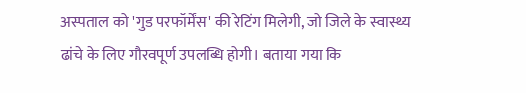अस्पताल को 'गुड परफॉर्मेंस' की रेटिंग मिलेगी, जो जिले के स्वास्थ्य ढांचे के लिए गौरवपूर्ण उपलब्धि होगी। बताया गया कि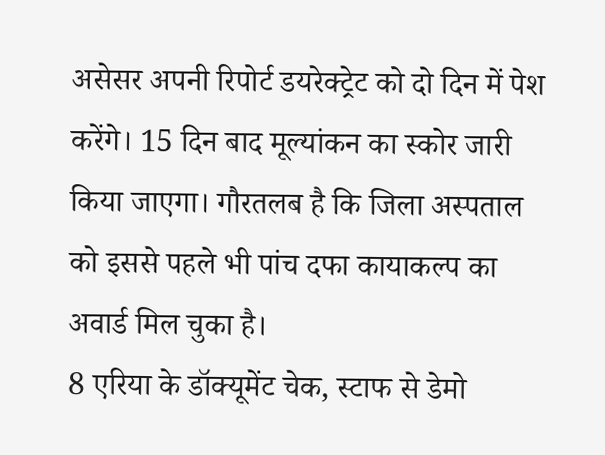असेसर अपनी रिपोर्ट डयरेक्ट्रेट को दो दिन में पेश करेंगे। 15 दिन बाद मूल्यांकन का स्कोर जारी किया जाएगा। गौरतलब है कि जिला अस्पताल को इससे पहले भी पांच दफा कायाकल्प का अवार्ड मिल चुका है।
8 एरिया के डॉक्यूमेंट चेक, स्टाफ से डेमो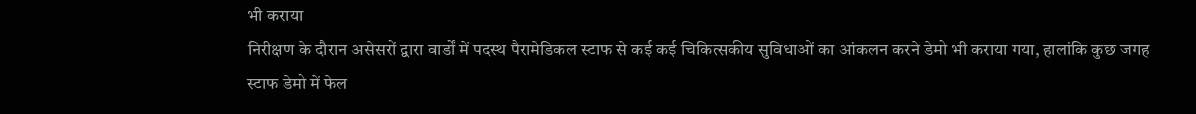भी कराया
निरीक्षण के दौरान असेसरों द्वारा वार्डों में पदस्थ पैरामेडिकल स्टाफ से कई कई चिकित्सकीय सुविधाओं का आंकलन करने डेमो भी कराया गया, हालांकि कुछ जगह स्टाफ डेमो में फेल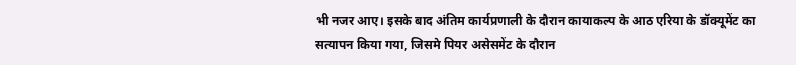भी नजर आए। इसके बाद अंतिम कार्यप्रणाली के दौरान कायाकल्प के आठ एरिया के डॉक्यूमेंट का सत्यापन किया गया, जिसमे पियर असेसमेंट के दौरान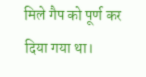मिले गैप को पूर्ण कर दिया गया था।